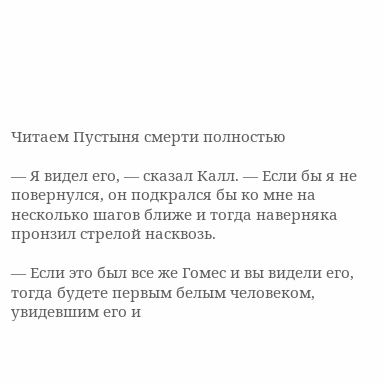Читаем Пустыня смерти полностью

— Я видел его, — сказал Калл. — Если бы я не повернулся, он подкрался бы ко мне на несколько шагов ближе и тогда наверняка пронзил стрелой насквозь.

— Если это был все же Гомес и вы видели его, тогда будете первым белым человеком, увидевшим его и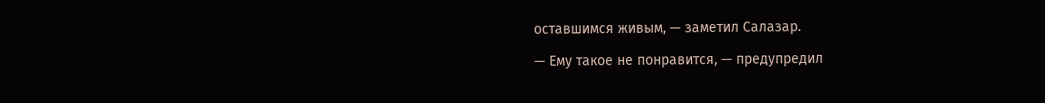оставшимся живым, — заметил Салазар.

— Ему такое не понравится, — предупредил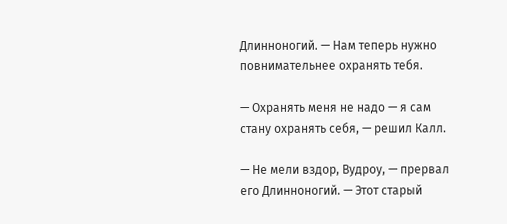Длинноногий. — Нам теперь нужно повнимательнее охранять тебя.

— Охранять меня не надо — я сам стану охранять себя, — решил Калл.

— Не мели вздор, Вудроу, — прервал его Длинноногий. — Этот старый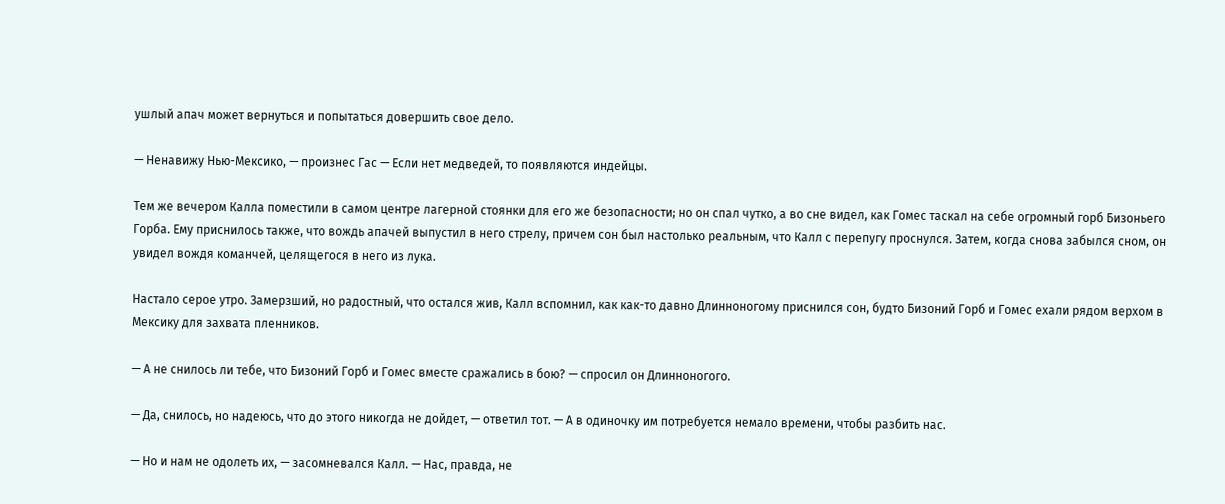ушлый апач может вернуться и попытаться довершить свое дело.

— Ненавижу Нью-Мексико, — произнес Гас — Если нет медведей, то появляются индейцы.

Тем же вечером Калла поместили в самом центре лагерной стоянки для его же безопасности; но он спал чутко, а во сне видел, как Гомес таскал на себе огромный горб Бизоньего Горба. Ему приснилось также, что вождь апачей выпустил в него стрелу, причем сон был настолько реальным, что Калл с перепугу проснулся. Затем, когда снова забылся сном, он увидел вождя команчей, целящегося в него из лука.

Настало серое утро. Замерзший, но радостный, что остался жив, Калл вспомнил, как как-то давно Длинноногому приснился сон, будто Бизоний Горб и Гомес ехали рядом верхом в Мексику для захвата пленников.

— А не снилось ли тебе, что Бизоний Горб и Гомес вместе сражались в бою? — спросил он Длинноногого.

— Да, снилось, но надеюсь, что до этого никогда не дойдет, — ответил тот. — А в одиночку им потребуется немало времени, чтобы разбить нас.

— Но и нам не одолеть их, — засомневался Калл. — Нас, правда, не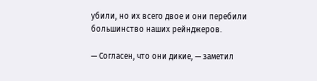убили, но их всего двое и они перебили большинство наших рейнджеров.

— Согласен, что они дикие, — заметил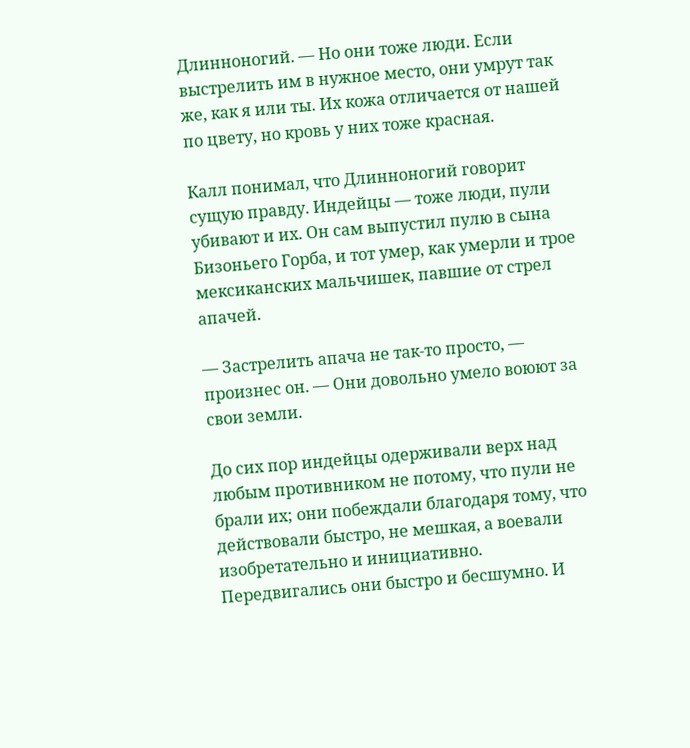Длинноногий. — Но они тоже люди. Если выстрелить им в нужное место, они умрут так же, как я или ты. Их кожа отличается от нашей по цвету, но кровь у них тоже красная.

Калл понимал, что Длинноногий говорит сущую правду. Индейцы — тоже люди, пули убивают и их. Он сам выпустил пулю в сына Бизоньего Горба, и тот умер, как умерли и трое мексиканских мальчишек, павшие от стрел апачей.

— Застрелить апача не так-то просто, — произнес он. — Они довольно умело воюют за свои земли.

До сих пор индейцы одерживали верх над любым противником не потому, что пули не брали их; они побеждали благодаря тому, что действовали быстро, не мешкая, а воевали изобретательно и инициативно. Передвигались они быстро и бесшумно. И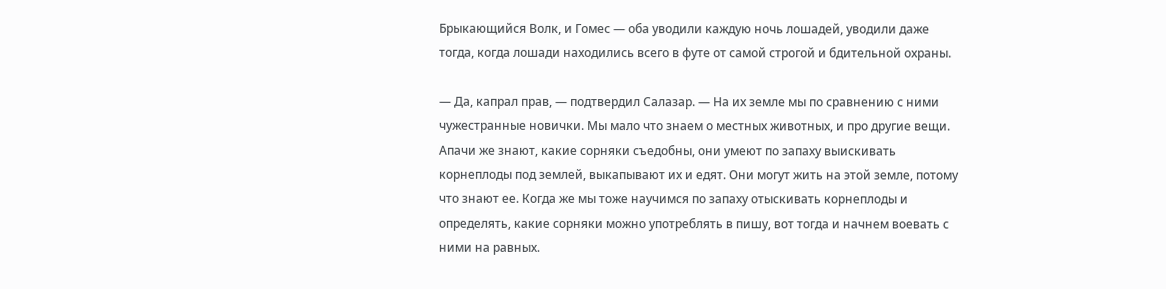Брыкающийся Волк, и Гомес — оба уводили каждую ночь лошадей, уводили даже тогда, когда лошади находились всего в футе от самой строгой и бдительной охраны.

— Да, капрал прав, — подтвердил Салазар. — На их земле мы по сравнению с ними чужестранные новички. Мы мало что знаем о местных животных, и про другие вещи. Апачи же знают, какие сорняки съедобны, они умеют по запаху выискивать корнеплоды под землей, выкапывают их и едят. Они могут жить на этой земле, потому что знают ее. Когда же мы тоже научимся по запаху отыскивать корнеплоды и определять, какие сорняки можно употреблять в пишу, вот тогда и начнем воевать с ними на равных.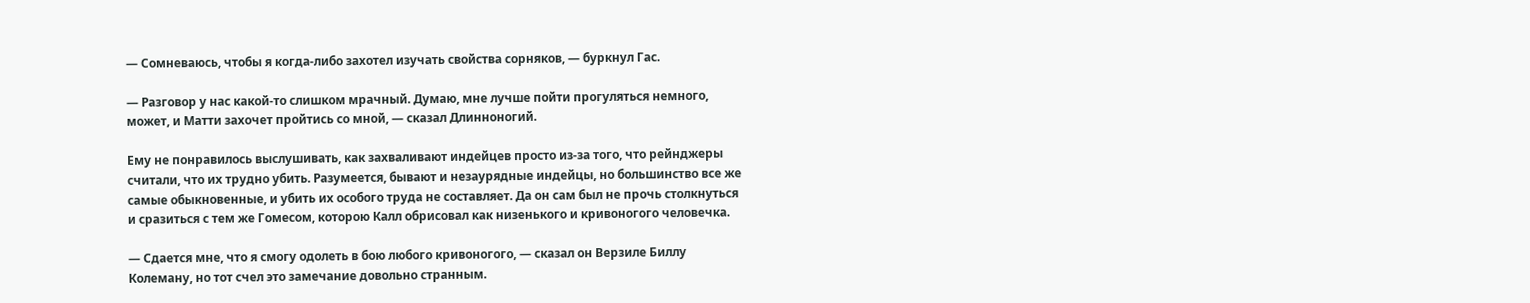— Сомневаюсь, чтобы я когда-либо захотел изучать свойства сорняков, — буркнул Гас.

— Разговор у нас какой-то слишком мрачный. Думаю, мне лучше пойти прогуляться немного, может, и Матти захочет пройтись со мной, — сказал Длинноногий.

Ему не понравилось выслушивать, как захваливают индейцев просто из-за того, что рейнджеры считали, что их трудно убить. Разумеется, бывают и незаурядные индейцы, но большинство все же самые обыкновенные, и убить их особого труда не составляет. Да он сам был не прочь столкнуться и сразиться с тем же Гомесом, которою Калл обрисовал как низенького и кривоногого человечка.

— Сдается мне, что я смогу одолеть в бою любого кривоногого, — сказал он Верзиле Биллу Колеману, но тот счел это замечание довольно странным.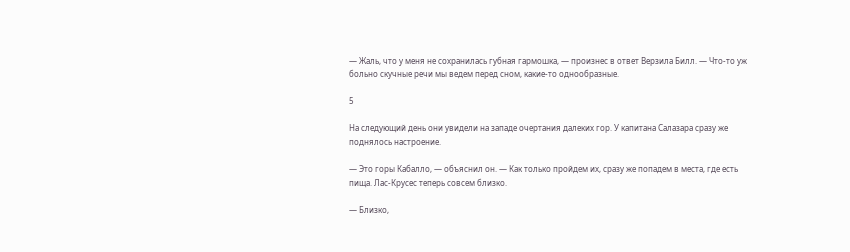— Жаль, что у меня не сохранилась губная гармошка, — произнес в ответ Верзила Билл. — Что-то уж больно скучные речи мы ведем перед сном, какие-то однообразные.

5

На следующий день они увидели на западе очертания далеких гор. У капитана Салазара сразу же поднялось настроение.

— Это горы Кабалло, — объяснил он. — Как только пройдем их, сразу же попадем в места, где есть пища. Лас-Крусес теперь совсем близко.

— Близко,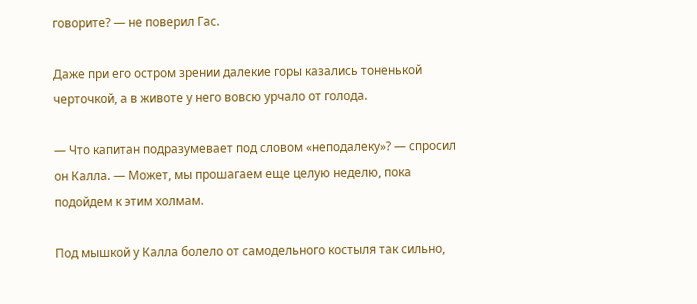говорите? — не поверил Гас.

Даже при его остром зрении далекие горы казались тоненькой черточкой, а в животе у него вовсю урчало от голода.

— Что капитан подразумевает под словом «неподалеку»? — спросил он Калла. — Может, мы прошагаем еще целую неделю, пока подойдем к этим холмам.

Под мышкой у Калла болело от самодельного костыля так сильно,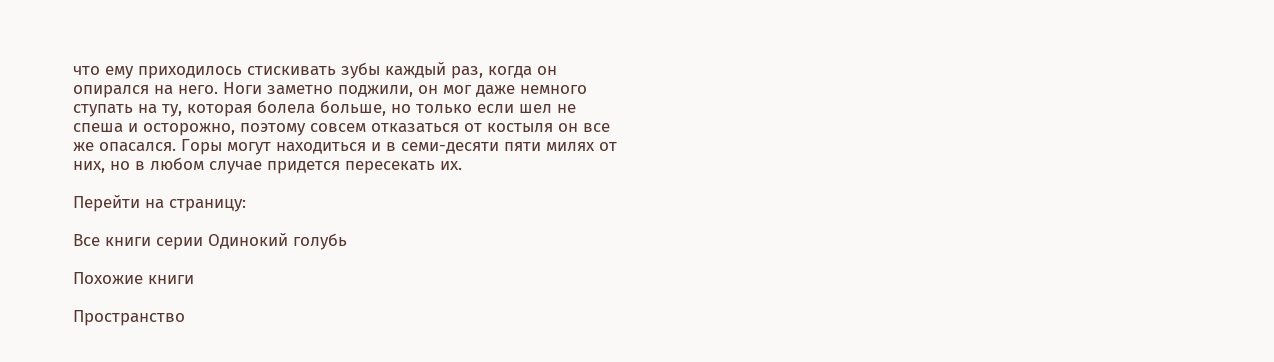что ему приходилось стискивать зубы каждый раз, когда он опирался на него. Ноги заметно поджили, он мог даже немного ступать на ту, которая болела больше, но только если шел не спеша и осторожно, поэтому совсем отказаться от костыля он все же опасался. Горы могут находиться и в семи-десяти пяти милях от них, но в любом случае придется пересекать их.

Перейти на страницу:

Все книги серии Одинокий голубь

Похожие книги

Пространство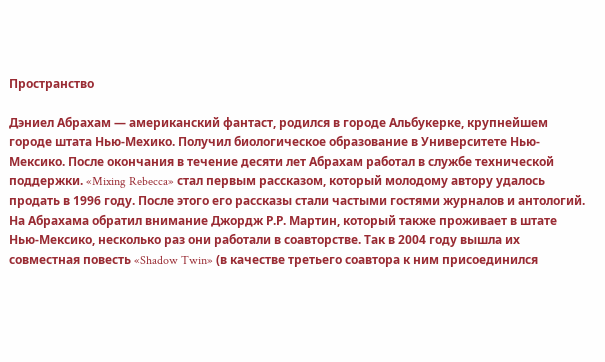Пространство

Дэниел Абрахам — американский фантаст, родился в городе Альбукерке, крупнейшем городе штата Нью-Мехико. Получил биологическое образование в Университете Нью-Мексико. После окончания в течение десяти лет Абрахам работал в службе технической поддержки. «Mixing Rebecca» стал первым рассказом, который молодому автору удалось продать в 1996 году. После этого его рассказы стали частыми гостями журналов и антологий. На Абрахама обратил внимание Джордж Р.Р. Мартин, который также проживает в штате Нью-Мексико, несколько раз они работали в соавторстве. Так в 2004 году вышла их совместная повесть «Shadow Twin» (в качестве третьего соавтора к ним присоединился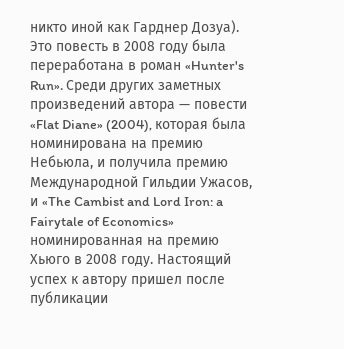никто иной как Гарднер Дозуа). Это повесть в 2008 году была переработана в роман «Hunter's Run». Среди других заметных произведений автора — повести «Flat Diane» (2004), которая была номинирована на премию Небьюла, и получила премию Международной Гильдии Ужасов, и «The Cambist and Lord Iron: a Fairytale of Economics» номинированная на премию Хьюго в 2008 году. Настоящий успех к автору пришел после публикации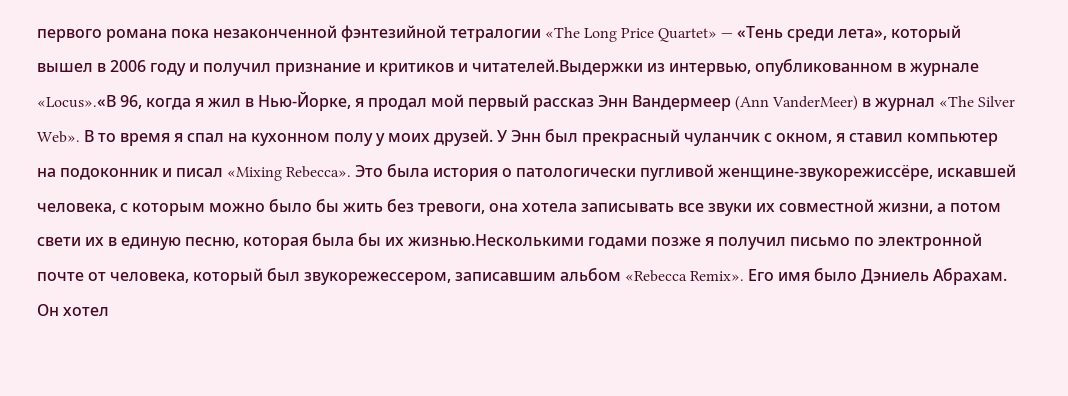первого романа пока незаконченной фэнтезийной тетралогии «The Long Price Quartet» — «Тень среди лета», который вышел в 2006 году и получил признание и критиков и читателей.Выдержки из интервью, опубликованном в журнале «Locus».«В 96, когда я жил в Нью-Йорке, я продал мой первый рассказ Энн Вандермеер (Ann VanderMeer) в журнал «The Silver Web». В то время я спал на кухонном полу у моих друзей. У Энн был прекрасный чуланчик с окном, я ставил компьютер на подоконник и писал «Mixing Rebecca». Это была история о патологически пугливой женщине-звукорежиссёре, искавшей человека, с которым можно было бы жить без тревоги, она хотела записывать все звуки их совместной жизни, а потом свети их в единую песню, которая была бы их жизнью.Несколькими годами позже я получил письмо по электронной почте от человека, который был звукорежессером, записавшим альбом «Rebecca Remix». Его имя было Дэниель Абрахам. Он хотел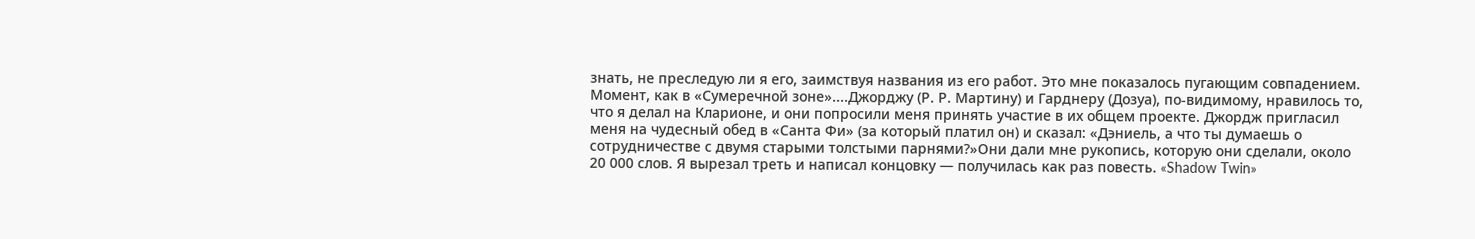знать, не преследую ли я его, заимствуя названия из его работ. Это мне показалось пугающим совпадением. Момент, как в «Сумеречной зоне»....Джорджу (Р. Р. Мартину) и Гарднеру (Дозуа), по-видимому, нравилось то, что я делал на Кларионе, и они попросили меня принять участие в их общем проекте. Джордж пригласил меня на чудесный обед в «Санта Фи» (за который платил он) и сказал: «Дэниель, а что ты думаешь о сотрудничестве с двумя старыми толстыми парнями?»Они дали мне рукопись, которую они сделали, около 20 000 слов. Я вырезал треть и написал концовку — получилась как раз повесть. «Shadow Twin»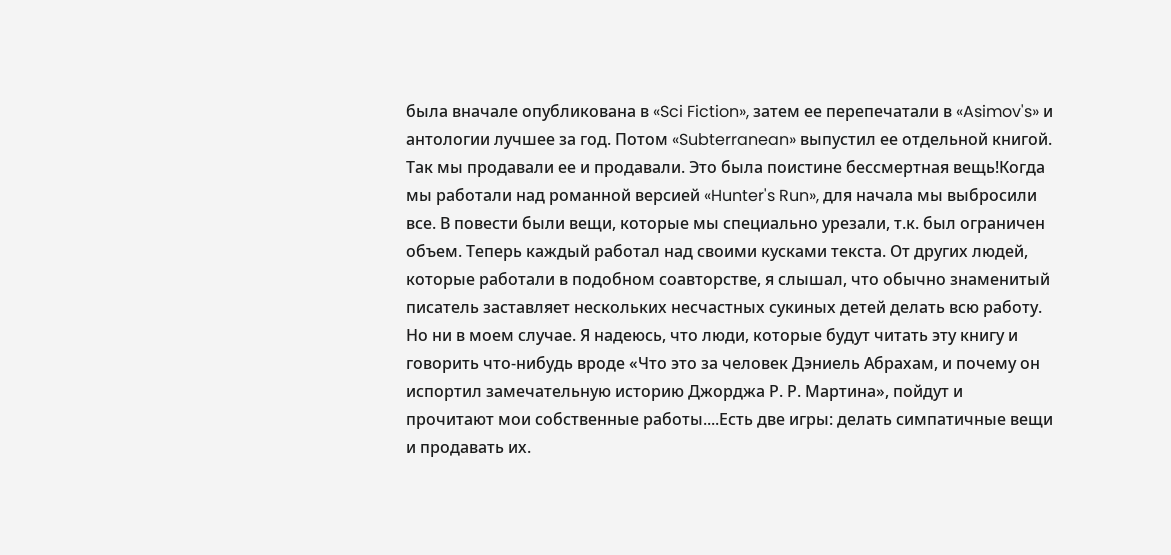была вначале опубликована в «Sci Fiction», затем ее перепечатали в «Asimov's» и антологии лучшее за год. Потом «Subterranean» выпустил ее отдельной книгой. Так мы продавали ее и продавали. Это была поистине бессмертная вещь!Когда мы работали над романной версией «Hunter's Run», для начала мы выбросили все. В повести были вещи, которые мы специально урезали, т.к. был ограничен объем. Теперь каждый работал над своими кусками текста. От других людей, которые работали в подобном соавторстве, я слышал, что обычно знаменитый писатель заставляет нескольких несчастных сукиных детей делать всю работу. Но ни в моем случае. Я надеюсь, что люди, которые будут читать эту книгу и говорить что-нибудь вроде «Что это за человек Дэниель Абрахам, и почему он испортил замечательную историю Джорджа Р. Р. Мартина», пойдут и прочитают мои собственные работы....Есть две игры: делать симпатичные вещи и продавать их.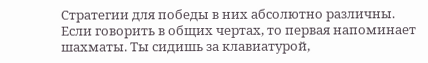Стратегии для победы в них абсолютно различны. Если говорить в общих чертах, то первая напоминает шахматы. Ты сидишь за клавиатурой,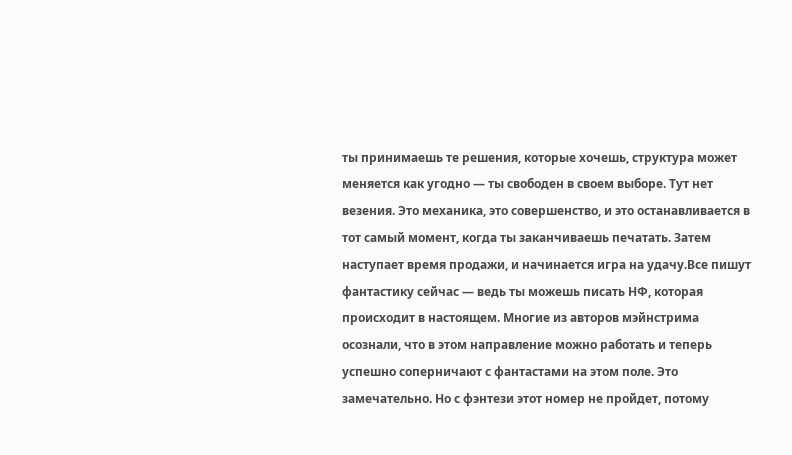ты принимаешь те решения, которые хочешь, структура может меняется как угодно — ты свободен в своем выборе. Тут нет везения. Это механика, это совершенство, и это останавливается в тот самый момент, когда ты заканчиваешь печатать. Затем наступает время продажи, и начинается игра на удачу.Все пишут фантастику сейчас — ведь ты можешь писать НФ, которая происходит в настоящем. Многие из авторов мэйнстрима осознали, что в этом направление можно работать и теперь успешно соперничают с фантастами на этом поле. Это замечательно. Но с фэнтези этот номер не пройдет, потому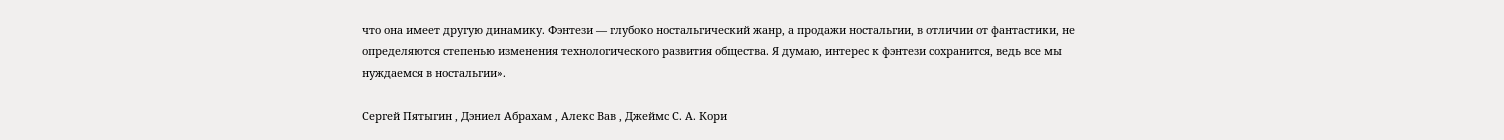что она имеет другую динамику. Фэнтези — глубоко ностальгический жанр, а продажи ностальгии, в отличии от фантастики, не определяются степенью изменения технологического развития общества. Я думаю, интерес к фэнтези сохранится, ведь все мы нуждаемся в ностальгии».

Сергей Пятыгин , Дэниел Абрахам , Алекс Вав , Джеймс С. А. Кори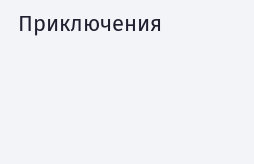Приключения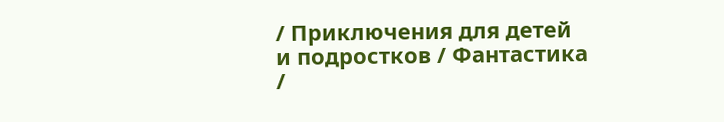/ Приключения для детей и подростков / Фантастика /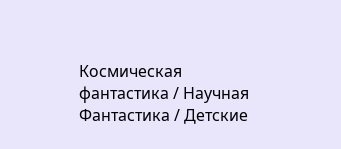Космическая фантастика / Научная Фантастика / Детские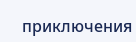приключения